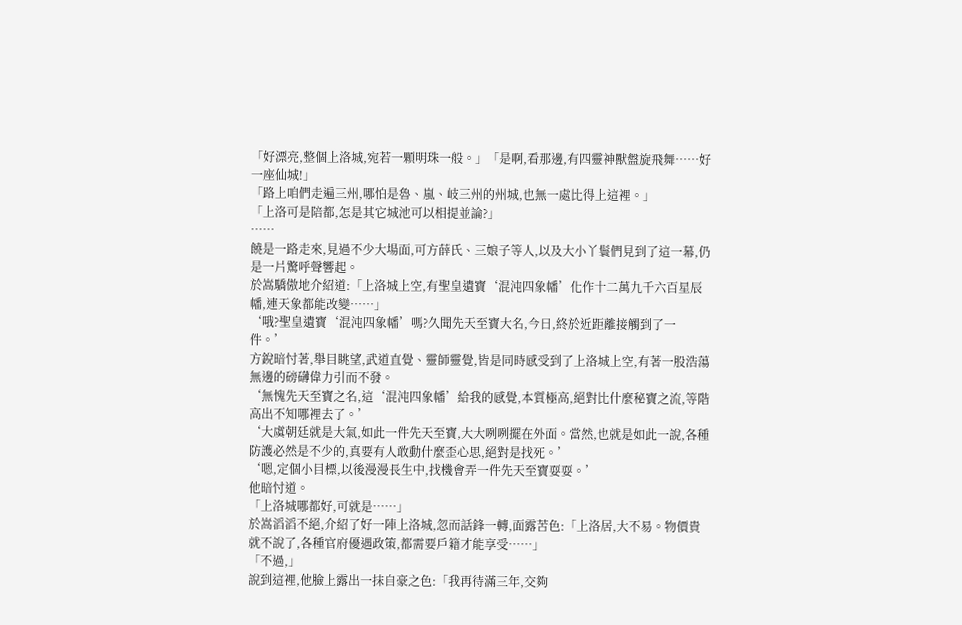「好漂亮,整個上洛城,宛若一顆明珠一般。」「是啊,看那邊,有四靈神獸盤旋飛舞……好一座仙城!」
「路上咱們走遍三州,哪怕是魯、嵐、岐三州的州城,也無一處比得上這裡。」
「上洛可是陪都,怎是其它城池可以相提並論?」
……
饒是一路走來,見過不少大場面,可方薛氏、三娘子等人,以及大小丫鬟們見到了這一幕,仍是一片驚呼聲響起。
於嵩驕傲地介紹道:「上洛城上空,有聖皇遺寶‘混沌四象幡’化作十二萬九千六百星辰幡,連天象都能改變……」
‘哦?聖皇遺寶‘混沌四象幡’嗎?久聞先天至寶大名,今日,終於近距離接觸到了一件。’
方銳暗忖著,舉目眺望,武道直覺、靈師靈覺,皆是同時感受到了上洛城上空,有著一股浩蕩無邊的磅礴偉力引而不發。
‘無愧先天至寶之名,這‘混沌四象幡’給我的感覺,本質極高,絕對比什麼秘寶之流,等階高出不知哪裡去了。’
‘大虞朝廷就是大氣,如此一件先天至寶,大大咧咧擺在外面。當然,也就是如此一說,各種防護必然是不少的,真要有人敢動什麼歪心思,絕對是找死。’
‘嗯,定個小目標,以後漫漫長生中,找機會弄一件先天至寶耍耍。’
他暗忖道。
「上洛城哪都好,可就是……」
於嵩滔滔不絕,介紹了好一陣上洛城,忽而話鋒一轉,面露苦色:「上洛居,大不易。物價貴就不說了,各種官府優遇政策,都需要戶籍才能享受……」
「不過,」
說到這裡,他臉上露出一抹自豪之色:「我再待滿三年,交夠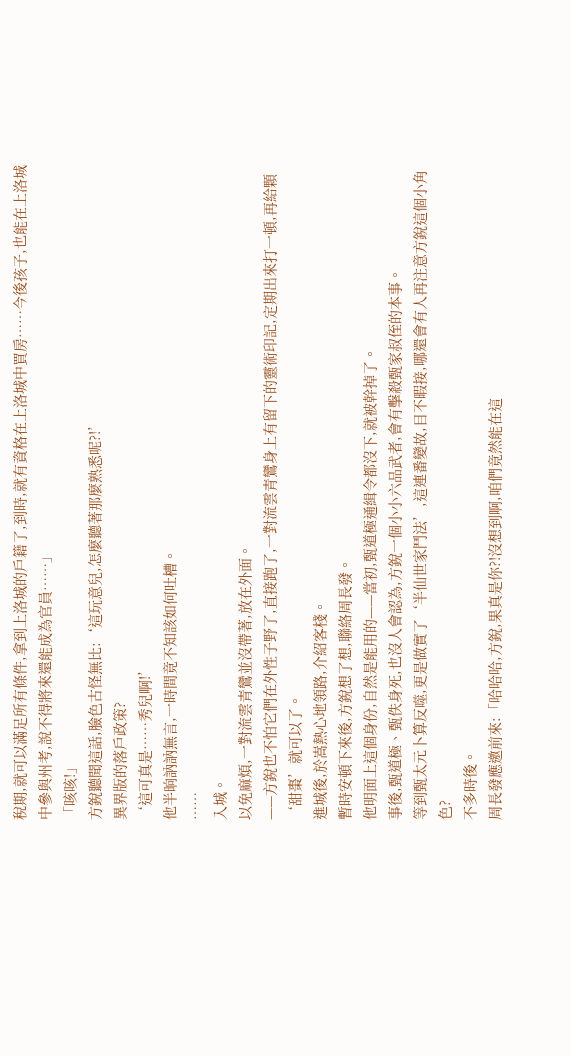稅期,就可以滿足所有條件,拿到上洛城的戶籍了,到時,就有資格在上洛城中買房……今後孩子,也能在上洛城中參與州考,說不得將來還能成為官員……」
「咳咳!」
方銳聽聞這話,臉色古怪無比:‘這玩意兒,怎麼聽著那麼熟悉呢?!’
異界版的落戶政策?
‘這可真是……秀兒啊!’
他半晌訥訥無言,一時間竟不知該如何吐槽。
……
入城。
以免麻煩,一對流雲青鸞並沒帶著,放在外面。
——方銳也不怕它們在外性子野了,直接跑了,一對流雲青鸞身上有留下的靈術印記,定期出來打一頓,再給顆‘甜棗’就可以了。
進城後,於嵩熱心地領路,介紹客棧。
暫時安頓下來後,方銳想了想,聯絡周長發。
他明面上這個身份,自然是能用的——當初,甄道極通緝令都沒下,就被幹掉了。
事後,甄道極、甄佚身死,也沒人會認為,方銳一個小小六品武者,會有擊殺甄家叔侄的本事。
等到甄太元卜算反噬,更是做實了‘半仙世家鬥法’,這連番變故,目不暇接,哪還會有人再注意方銳這個小角色?
不多時後。
周長發應邀前來:「哈哈哈,方銳,果真是你?!沒想到啊,咱們竟然能在這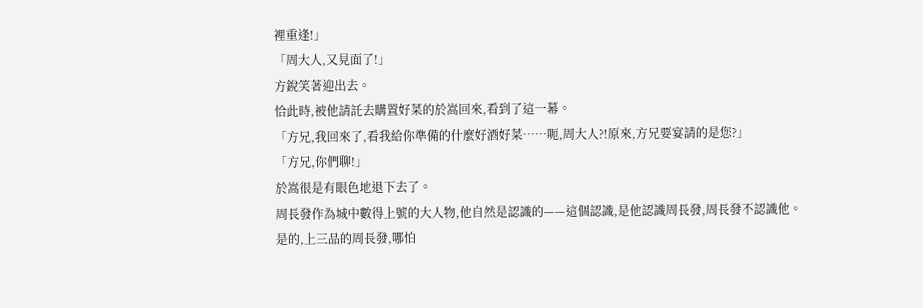裡重逢!」
「周大人,又見面了!」
方銳笑著迎出去。
恰此時,被他請託去購置好菜的於嵩回來,看到了這一幕。
「方兄,我回來了,看我給你準備的什麼好酒好菜……呃,周大人?!原來,方兄要宴請的是您?」
「方兄,你們聊!」
於嵩很是有眼色地退下去了。
周長發作為城中數得上號的大人物,他自然是認識的——這個認識,是他認識周長發,周長發不認識他。
是的,上三品的周長發,哪怕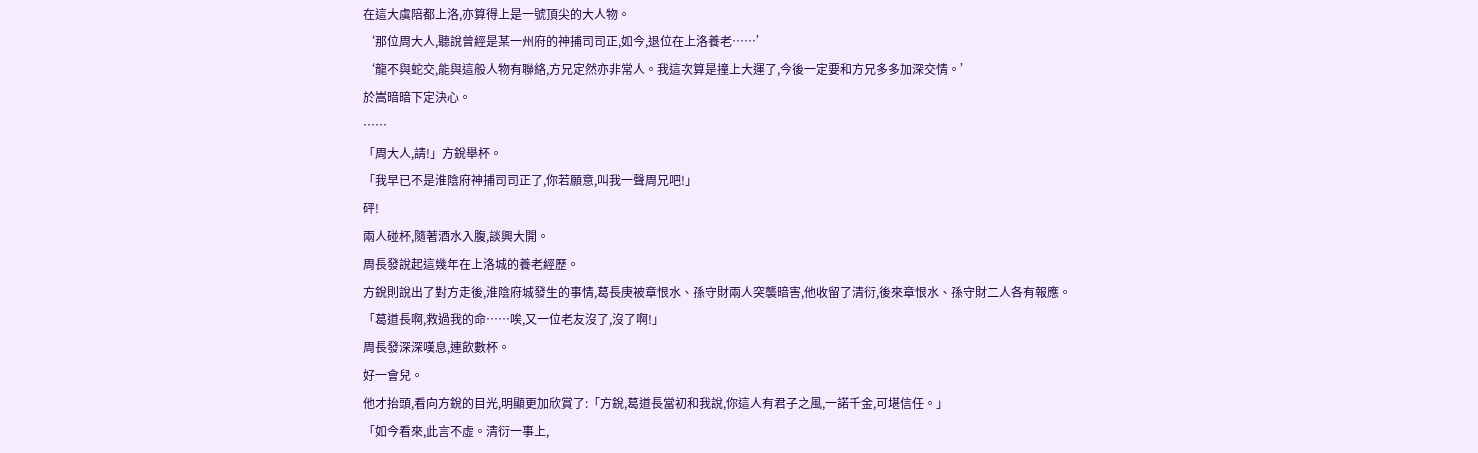在這大虞陪都上洛,亦算得上是一號頂尖的大人物。
‘那位周大人,聽說曾經是某一州府的神捕司司正,如今,退位在上洛養老……’
‘龍不與蛇交,能與這般人物有聯絡,方兄定然亦非常人。我這次算是撞上大運了,今後一定要和方兄多多加深交情。’
於嵩暗暗下定決心。
……
「周大人,請!」方銳舉杯。
「我早已不是淮陰府神捕司司正了,你若願意,叫我一聲周兄吧!」
砰!
兩人碰杯,隨著酒水入腹,談興大開。
周長發說起這幾年在上洛城的養老經歷。
方銳則說出了對方走後,淮陰府城發生的事情,葛長庚被章恨水、孫守財兩人突襲暗害,他收留了清衍,後來章恨水、孫守財二人各有報應。
「葛道長啊,救過我的命……唉,又一位老友沒了,沒了啊!」
周長發深深嘆息,連飲數杯。
好一會兒。
他才抬頭,看向方銳的目光,明顯更加欣賞了:「方銳,葛道長當初和我說,你這人有君子之風,一諾千金,可堪信任。」
「如今看來,此言不虛。清衍一事上,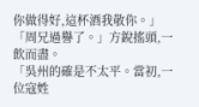你做得好,這杯酒我敬你。」
「周兄過譽了。」方銳搖頭,一飲而盡。
「吳州的確是不太平。當初,一位寇姓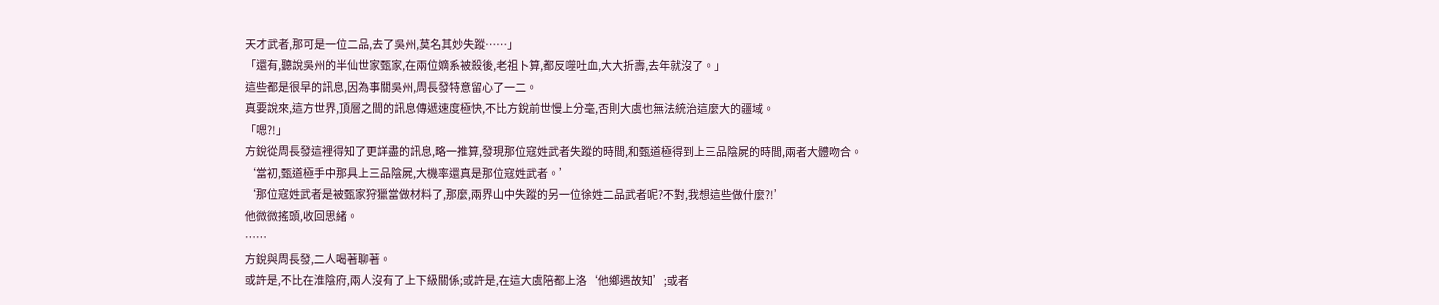天才武者,那可是一位二品,去了吳州,莫名其妙失蹤……」
「還有,聽說吳州的半仙世家甄家,在兩位嫡系被殺後,老祖卜算,都反噬吐血,大大折壽,去年就沒了。」
這些都是很早的訊息,因為事關吳州,周長發特意留心了一二。
真要說來,這方世界,頂層之間的訊息傳遞速度極快,不比方銳前世慢上分毫,否則大虞也無法統治這麼大的疆域。
「嗯?!」
方銳從周長發這裡得知了更詳盡的訊息,略一推算,發現那位寇姓武者失蹤的時間,和甄道極得到上三品陰屍的時間,兩者大體吻合。
‘當初,甄道極手中那具上三品陰屍,大機率還真是那位寇姓武者。’
‘那位寇姓武者是被甄家狩獵當做材料了,那麼,兩界山中失蹤的另一位徐姓二品武者呢?不對,我想這些做什麼?!’
他微微搖頭,收回思緒。
……
方銳與周長發,二人喝著聊著。
或許是,不比在淮陰府,兩人沒有了上下級關係;或許是,在這大虞陪都上洛‘他鄉遇故知’;或者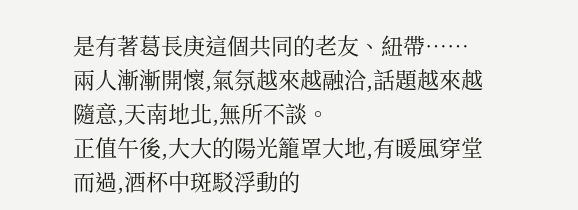是有著葛長庚這個共同的老友、紐帶……
兩人漸漸開懷,氣氛越來越融洽,話題越來越隨意,天南地北,無所不談。
正值午後,大大的陽光籠罩大地,有暖風穿堂而過,酒杯中斑駁浮動的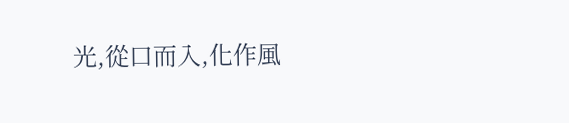光,從口而入,化作風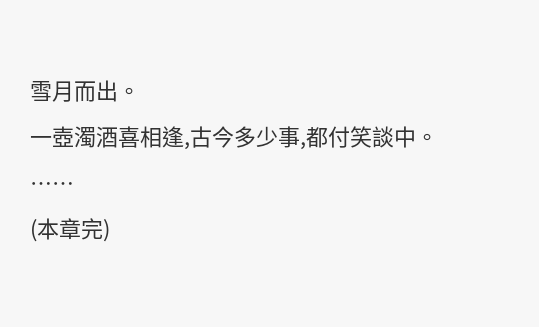雪月而出。
一壺濁酒喜相逢,古今多少事,都付笑談中。
……
(本章完)